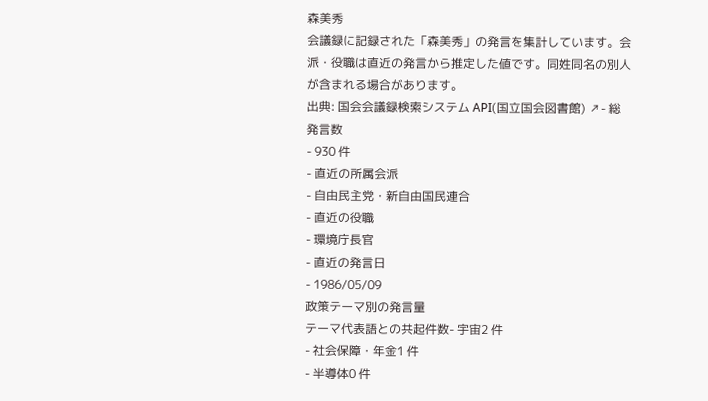森美秀
会議録に記録された「森美秀」の発言を集計しています。会派・役職は直近の発言から推定した値です。同姓同名の別人が含まれる場合があります。
出典: 国会会議録検索システム API(国立国会図書館) ↗- 総発言数
- 930 件
- 直近の所属会派
- 自由民主党・新自由国民連合
- 直近の役職
- 環境庁長官
- 直近の発言日
- 1986/05/09
政策テーマ別の発言量
テーマ代表語との共起件数- 宇宙2 件
- 社会保障・年金1 件
- 半導体0 件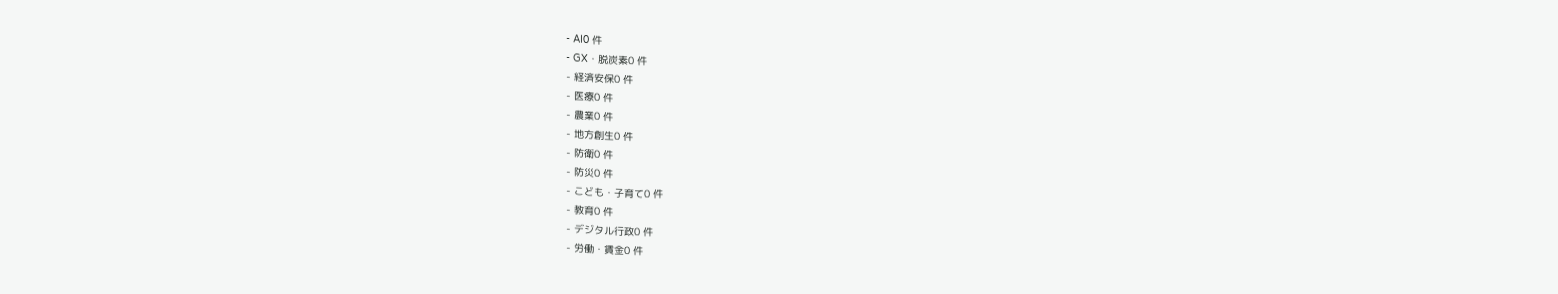- AI0 件
- GX・脱炭素0 件
- 経済安保0 件
- 医療0 件
- 農業0 件
- 地方創生0 件
- 防衛0 件
- 防災0 件
- こども・子育て0 件
- 教育0 件
- デジタル行政0 件
- 労働・賃金0 件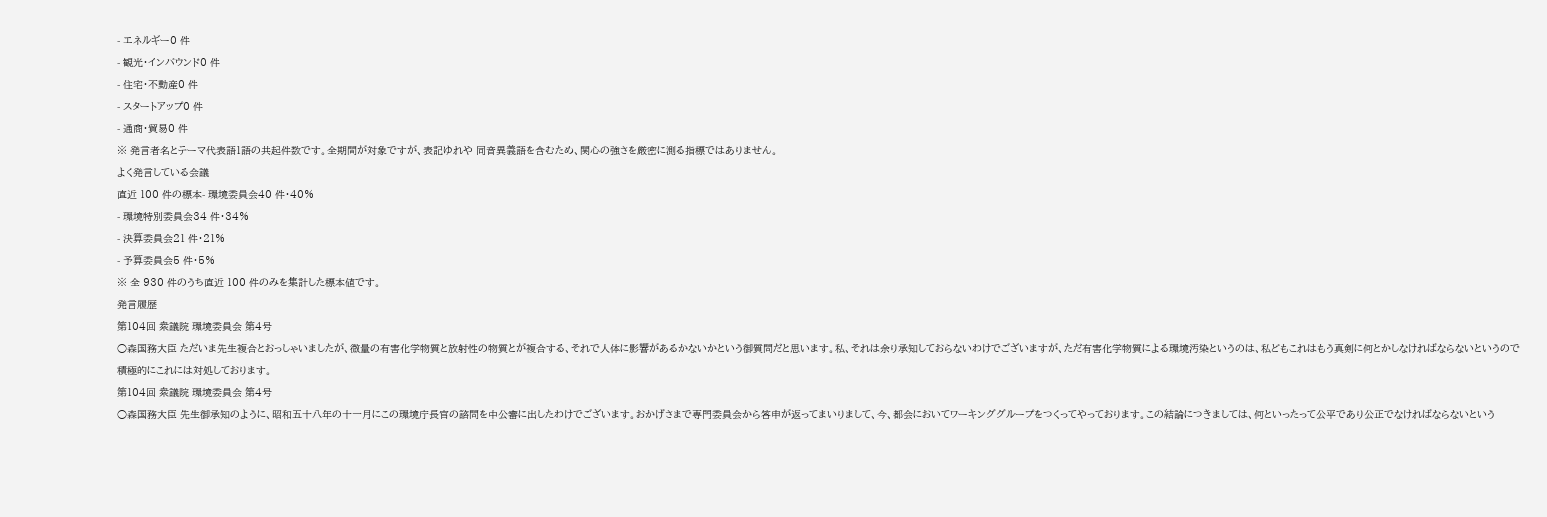- エネルギー0 件
- 観光・インバウンド0 件
- 住宅・不動産0 件
- スタートアップ0 件
- 通商・貿易0 件
※ 発言者名とテーマ代表語1語の共起件数です。全期間が対象ですが、表記ゆれや 同音異義語を含むため、関心の強さを厳密に測る指標ではありません。
よく発言している会議
直近 100 件の標本- 環境委員会40 件・40%
- 環境特別委員会34 件・34%
- 決算委員会21 件・21%
- 予算委員会5 件・5%
※ 全 930 件のうち直近 100 件のみを集計した標本値です。
発言履歴
第104回 衆議院 環境委員会 第4号
○森国務大臣 ただいま先生複合とおっしゃいましたが、微量の有害化学物質と放射性の物質とが複合する、それで人体に影響があるかないかという御質問だと思います。私、それは余り承知しておらないわけでございますが、ただ有害化学物質による環境汚染というのは、私どもこれはもう真剣に何とかしなければならないというので積極的にこれには対処しております。
第104回 衆議院 環境委員会 第4号
○森国務大臣 先生御承知のように、昭和五十八年の十一月にこの環境庁長官の諮問を中公審に出したわけでございます。おかげさまで専門委員会から答申が返ってまいりまして、今、都会においてワーキンググループをつくってやっております。この結論につきましては、何といったって公平であり公正でなければならないという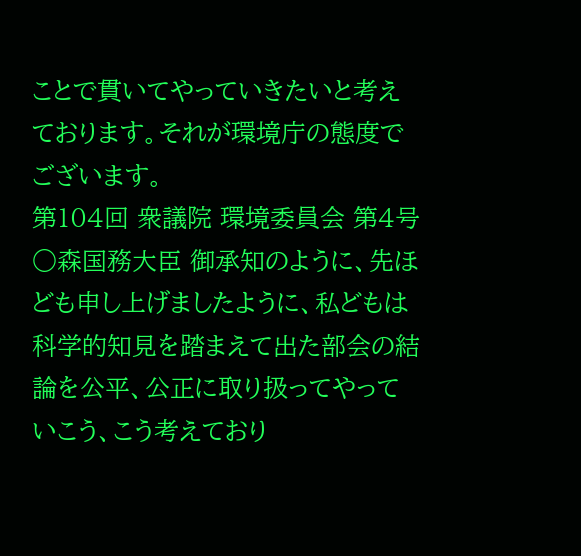ことで貫いてやっていきたいと考えております。それが環境庁の態度でございます。
第104回 衆議院 環境委員会 第4号
○森国務大臣 御承知のように、先ほども申し上げましたように、私どもは科学的知見を踏まえて出た部会の結論を公平、公正に取り扱ってやっていこう、こう考えており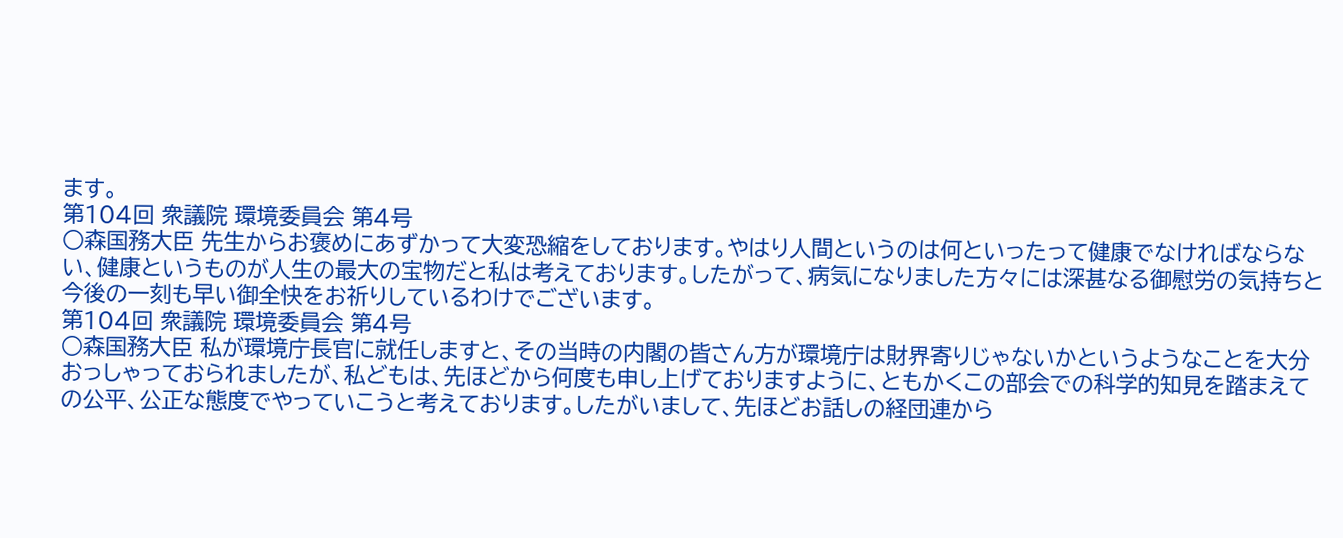ます。
第104回 衆議院 環境委員会 第4号
○森国務大臣 先生からお褒めにあずかって大変恐縮をしております。やはり人間というのは何といったって健康でなければならない、健康というものが人生の最大の宝物だと私は考えております。したがって、病気になりました方々には深甚なる御慰労の気持ちと今後の一刻も早い御全快をお祈りしているわけでございます。
第104回 衆議院 環境委員会 第4号
○森国務大臣 私が環境庁長官に就任しますと、その当時の内閣の皆さん方が環境庁は財界寄りじゃないかというようなことを大分おっしゃっておられましたが、私どもは、先ほどから何度も申し上げておりますように、ともかくこの部会での科学的知見を踏まえての公平、公正な態度でやっていこうと考えております。したがいまして、先ほどお話しの経団連から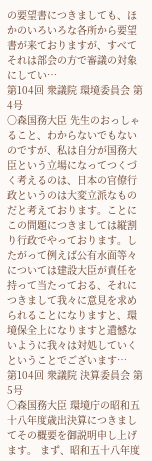の要望書につきましても、ほかのいろいろな各所から要望書が来ておりますが、すべてそれは部会の方で審議の対象にしてい…
第104回 衆議院 環境委員会 第4号
○森国務大臣 先生のおっしゃること、わからないでもないのですが、私は自分が国務大臣という立場になってつくづく考えるのは、日本の官僚行政というのは大変立派なものだと考えております。ことにこの問題につきましては縦割り行政でやっております。したがって例えば公有水面等々については建設大臣が責任を持って当たっておる、それにつきまして我々に意見を求められることになりますと、環境保全上になりますと遺憾ないように我々は対処していくということでございます…
第104回 衆議院 決算委員会 第5号
○森国務大臣 環境庁の昭和五十八年度歳出決算につきましてその概要を御説明申し上げます。 まず、昭和五十八年度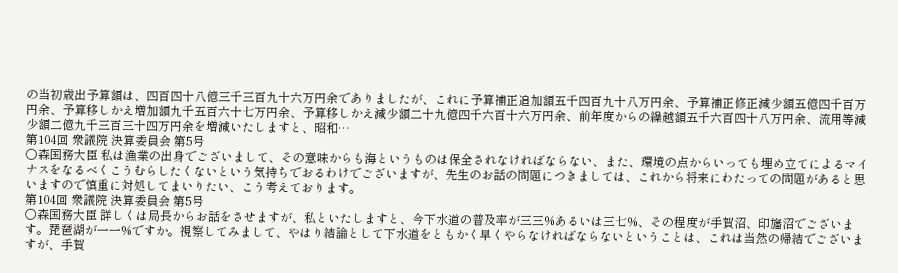の当初歳出予算額は、四百四十八億三千三百九十六万円余でありましたが、これに予算補正追加額五千四百九十八万円余、予算補正修正減少額五億四千百万円余、予算移しかえ増加額九千五百六十七万円余、予算移しかえ減少額二十九億四千六百十六万円余、前年度からの繰越額五千六百四十八万円余、流用等減少額二億九千三百三十四万円余を増減いたしますと、昭和…
第104回 衆議院 決算委員会 第5号
○森国務大臣 私は漁業の出身でございまして、その意味からも海というものは保全されなければならない、また、環境の点からいっても埋め立てによるマイナスをなるべくこうむらしたくないという気持ちでおるわけでございますが、先生のお話の問題につきましては、これから将来にわたっての問題があると思いますので慎重に対処してまいりたい、こう考えております。
第104回 衆議院 決算委員会 第5号
○森国務大臣 詳しくは局長からお話をさせますが、私といたしますと、今下水道の普及率が三三%あるいは三七%、その程度が手賀沼、印旛沼でございます。琵琶湖が一一%ですか。視察してみまして、やはり結論として下水道をともかく早くやらなければならないということは、これは当然の帰結でございますが、手賀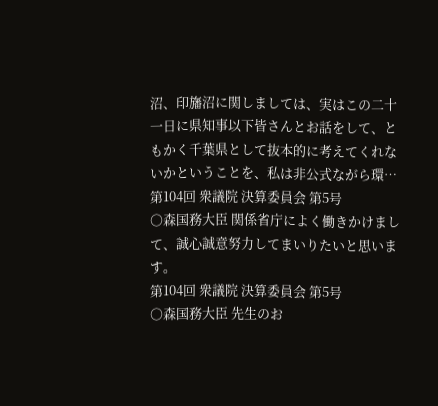沼、印旛沼に関しましては、実はこの二十一日に県知事以下皆さんとお話をして、ともかく千葉県として抜本的に考えてくれないかということを、私は非公式ながら環…
第104回 衆議院 決算委員会 第5号
○森国務大臣 関係省庁によく働きかけまして、誠心誠意努力してまいりたいと思います。
第104回 衆議院 決算委員会 第5号
○森国務大臣 先生のお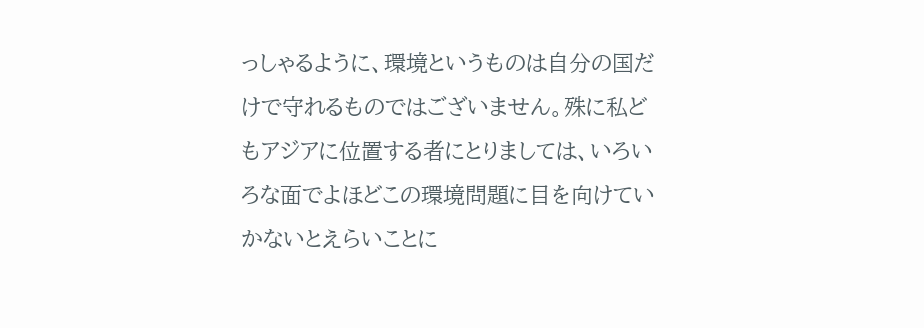っしゃるように、環境というものは自分の国だけで守れるものではございません。殊に私どもアジアに位置する者にとりましては、いろいろな面でよほどこの環境問題に目を向けていかないとえらいことに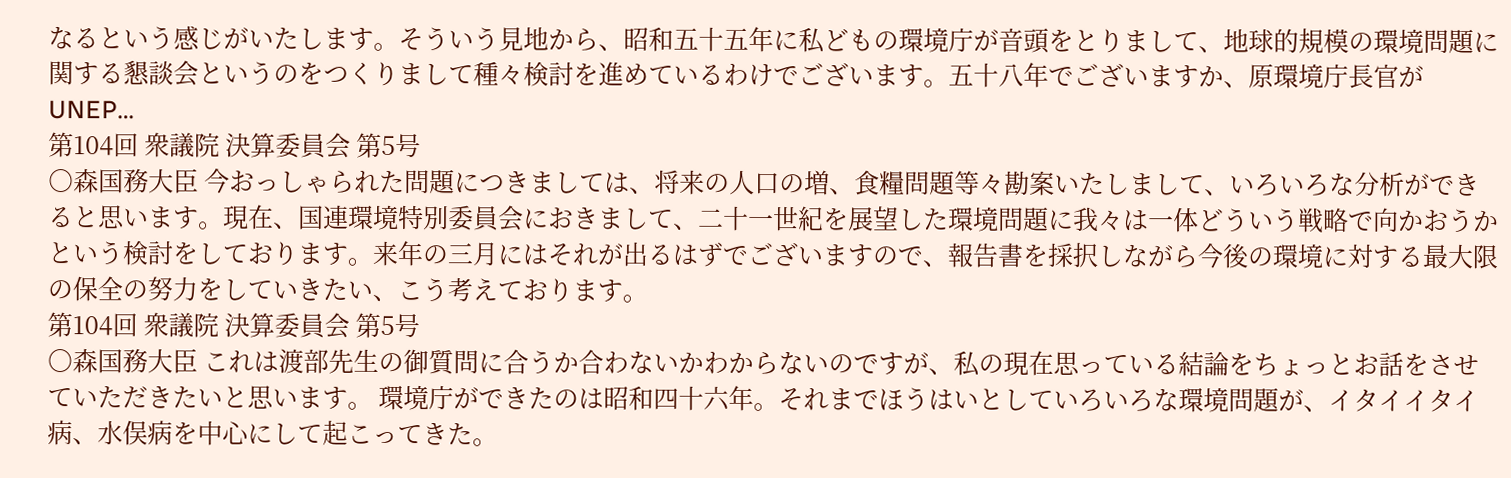なるという感じがいたします。そういう見地から、昭和五十五年に私どもの環境庁が音頭をとりまして、地球的規模の環境問題に関する懇談会というのをつくりまして種々検討を進めているわけでございます。五十八年でございますか、原環境庁長官がUNEP…
第104回 衆議院 決算委員会 第5号
○森国務大臣 今おっしゃられた問題につきましては、将来の人口の増、食糧問題等々勘案いたしまして、いろいろな分析ができると思います。現在、国連環境特別委員会におきまして、二十一世紀を展望した環境問題に我々は一体どういう戦略で向かおうかという検討をしております。来年の三月にはそれが出るはずでございますので、報告書を採択しながら今後の環境に対する最大限の保全の努力をしていきたい、こう考えております。
第104回 衆議院 決算委員会 第5号
○森国務大臣 これは渡部先生の御質問に合うか合わないかわからないのですが、私の現在思っている結論をちょっとお話をさせていただきたいと思います。 環境庁ができたのは昭和四十六年。それまでほうはいとしていろいろな環境問題が、イタイイタイ病、水俣病を中心にして起こってきた。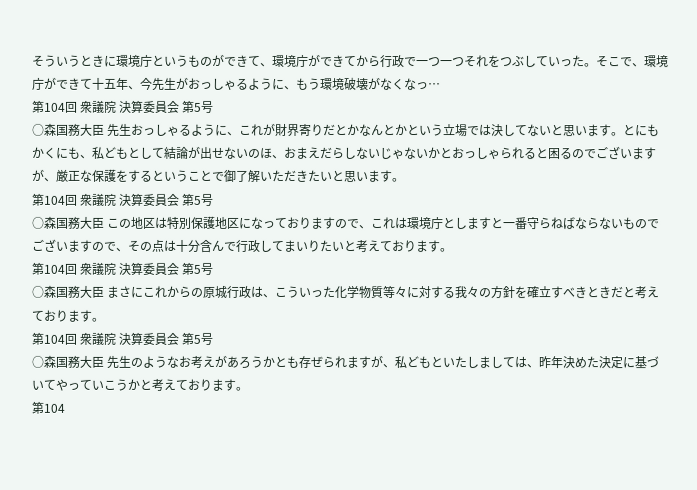そういうときに環境庁というものができて、環境庁ができてから行政で一つ一つそれをつぶしていった。そこで、環境庁ができて十五年、今先生がおっしゃるように、もう環境破壊がなくなっ…
第104回 衆議院 決算委員会 第5号
○森国務大臣 先生おっしゃるように、これが財界寄りだとかなんとかという立場では決してないと思います。とにもかくにも、私どもとして結論が出せないのほ、おまえだらしないじゃないかとおっしゃられると困るのでございますが、厳正な保護をするということで御了解いただきたいと思います。
第104回 衆議院 決算委員会 第5号
○森国務大臣 この地区は特別保護地区になっておりますので、これは環境庁としますと一番守らねばならないものでございますので、その点は十分含んで行政してまいりたいと考えております。
第104回 衆議院 決算委員会 第5号
○森国務大臣 まさにこれからの原城行政は、こういった化学物質等々に対する我々の方針を確立すべきときだと考えております。
第104回 衆議院 決算委員会 第5号
○森国務大臣 先生のようなお考えがあろうかとも存ぜられますが、私どもといたしましては、昨年決めた決定に基づいてやっていこうかと考えております。
第104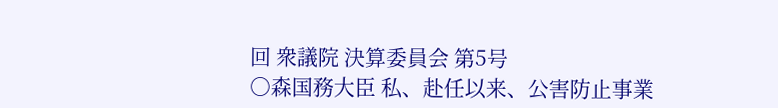回 衆議院 決算委員会 第5号
○森国務大臣 私、赴任以来、公害防止事業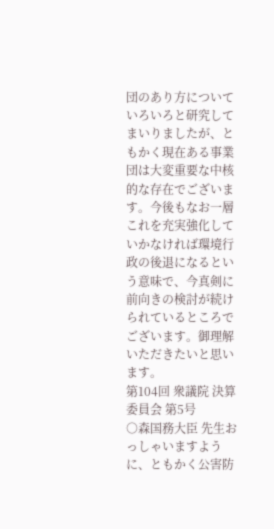団のあり方についていろいろと研究してまいりましたが、ともかく現在ある事業団は大変重要な中核的な存在でございます。今後もなお一層これを充実強化していかなければ環境行政の後退になるという意味で、今真剣に前向きの検討が続けられているところでございます。御理解いただきたいと思います。
第104回 衆議院 決算委員会 第5号
○森国務大臣 先生おっしゃいますように、ともかく公害防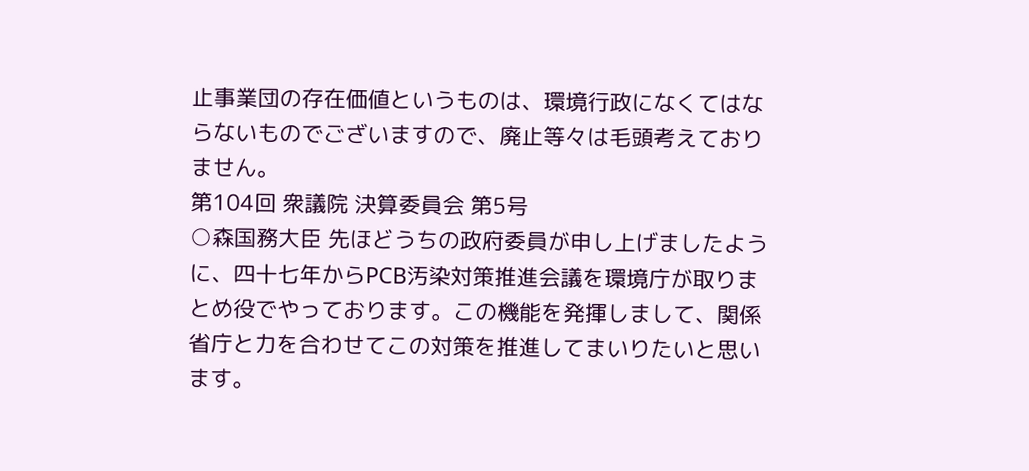止事業団の存在価値というものは、環境行政になくてはならないものでございますので、廃止等々は毛頭考えておりません。
第104回 衆議院 決算委員会 第5号
○森国務大臣 先ほどうちの政府委員が申し上げましたように、四十七年からPCB汚染対策推進会議を環境庁が取りまとめ役でやっております。この機能を発揮しまして、関係省庁と力を合わせてこの対策を推進してまいりたいと思います。